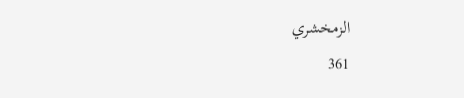الزمخشري
361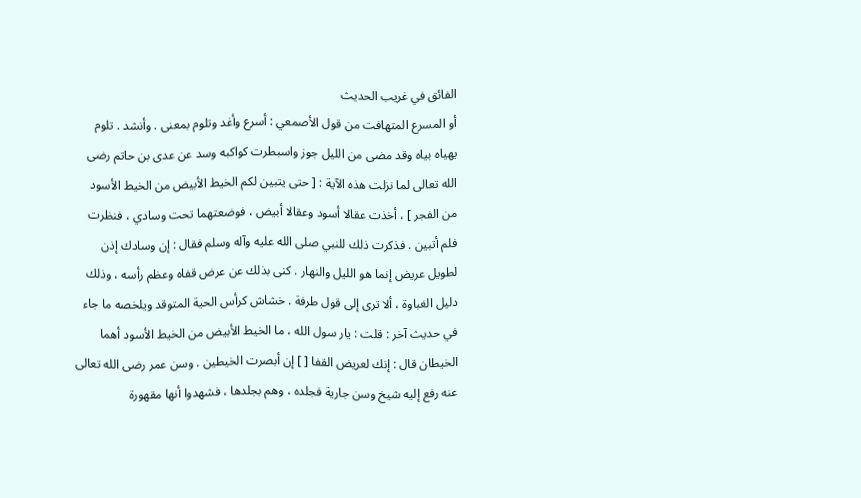الفائق في غريب الحديث
أو المسرع المتهافت من قول الأصمعي : أسرع وأغد وتلوم بمعنى . وأنشد . تلوم يهياه بياه وقد مضى من الليل جوز واسبطرت كواكبه وسد عن عدى بن حاتم رضى الله تعالى لما نزلت هذه الآية : [ حتى يتبين لكم الخيط الأبيض من الخيط الأسود من الفجر ] ، أخذت عقالا أسود وعقالا أبيض ، فوضعتهما تحت وسادي ، فنظرت فلم أتبين . فذكرت ذلك للنبي صلى الله عليه وآله وسلم فقال : إن وسادك إذن لطويل عريض إنما هو الليل والنهار . كنى بذلك عن عرض قفاه وعظم رأسه ، وذلك دليل الغباوة ، ألا ترى إلى قول طرفة . خشاش كرأس الحية المتوقد ويلخصه ما جاء في حديث آخر : قلت : يار سول الله ، ما الخيط الأبيض من الخيط الأسود أهما الخيطان قال : إنك لعريض القفا [ ] إن أبصرت الخيطين . وسن عمر رضى الله تعالى عنه رفع إليه شيخ وسن جارية فجلده ، وهم بجلدها ، فشهدوا أنها مقهورة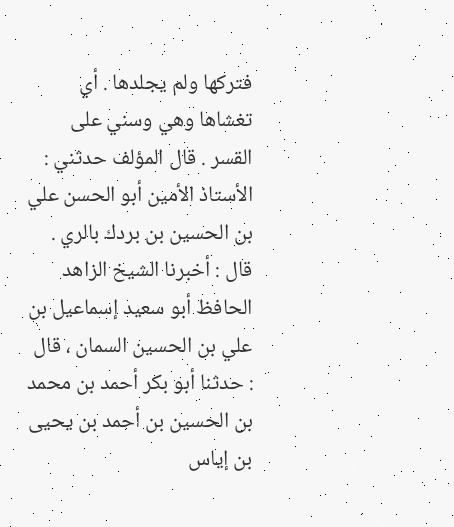فتركها ولم يجلدها . أي تغشاها وهي وسني على القسر . قال المؤلف حدثني : الأستاذ الأمين أبو الحسن علي بن الحسين بن بردك بالري . قال : أخبرنا الشيخ الزاهد الحافظ أبو سعيد إسماعيل بن علي بن الحسين السمان ، قال : حدثنا أبو بكر أحمد بن محمد بن الحسين بن أحمد بن يحيى بن إياس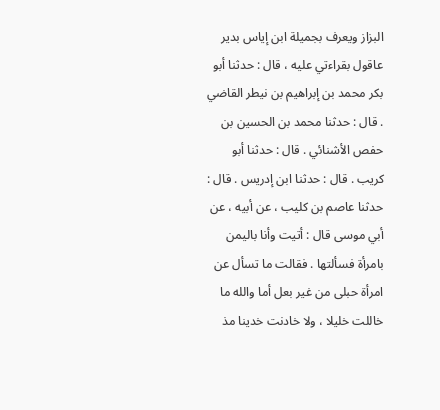البزاز ويعرف بجميلة ابن إياس بدير عاقول بقراءتي عليه ، قال : حدثنا أبو بكر محمد بن إبراهيم بن نيطر القاضي . قال : حدثنا محمد بن الحسين بن حفص الأشنائي . قال : حدثنا أبو كريب . قال : حدثنا ابن إدريس . قال : حدثنا عاصم بن كليب ، عن أبيه ، عن أبي موسى قال : أتيت وأنا باليمن بامرأة فسألتها . فقالت ما تسأل عن امرأة حبلى من غير بعل أما والله ما خاللت خليلا ، ولا خادنت خدينا مذ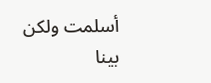أسلمت ولكن بينا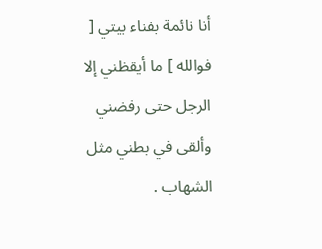أنا نائمة بفناء بيتي [ فوالله ] ما أيقظني إلا الرجل حتى رفضني وألقى في بطني مثل الشهاب .